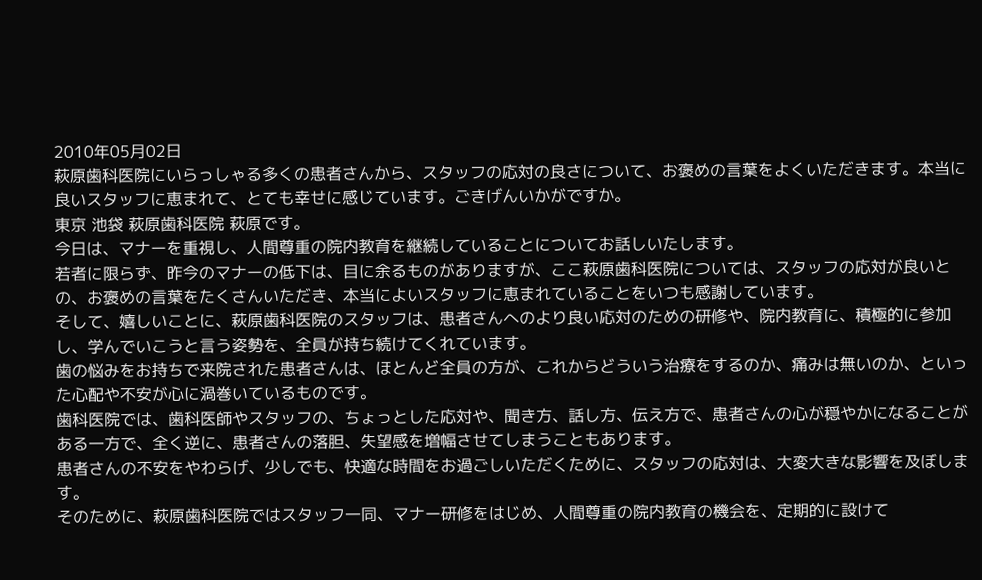2010年05月02日
萩原歯科医院にいらっしゃる多くの患者さんから、スタッフの応対の良さについて、お褒めの言葉をよくいただきます。本当に良いスタッフに恵まれて、とても幸せに感じています。ごきげんいかがですか。
東京 池袋 萩原歯科医院 萩原です。
今日は、マナーを重視し、人間尊重の院内教育を継続していることについてお話しいたします。
若者に限らず、昨今のマナーの低下は、目に余るものがありますが、ここ萩原歯科医院については、スタッフの応対が良いとの、お褒めの言葉をたくさんいただき、本当によいスタッフに恵まれていることをいつも感謝しています。
そして、嬉しいことに、萩原歯科医院のスタッフは、患者さんへのより良い応対のための研修や、院内教育に、積極的に参加し、学んでいこうと言う姿勢を、全員が持ち続けてくれています。
歯の悩みをお持ちで来院された患者さんは、ほとんど全員の方が、これからどういう治療をするのか、痛みは無いのか、といった心配や不安が心に渦巻いているものです。
歯科医院では、歯科医師やスタッフの、ちょっとした応対や、聞き方、話し方、伝え方で、患者さんの心が穏やかになることがある一方で、全く逆に、患者さんの落胆、失望感を増幅させてしまうこともあります。
患者さんの不安をやわらげ、少しでも、快適な時間をお過ごしいただくために、スタッフの応対は、大変大きな影響を及ぼします。
そのために、萩原歯科医院ではスタッフ一同、マナー研修をはじめ、人間尊重の院内教育の機会を、定期的に設けて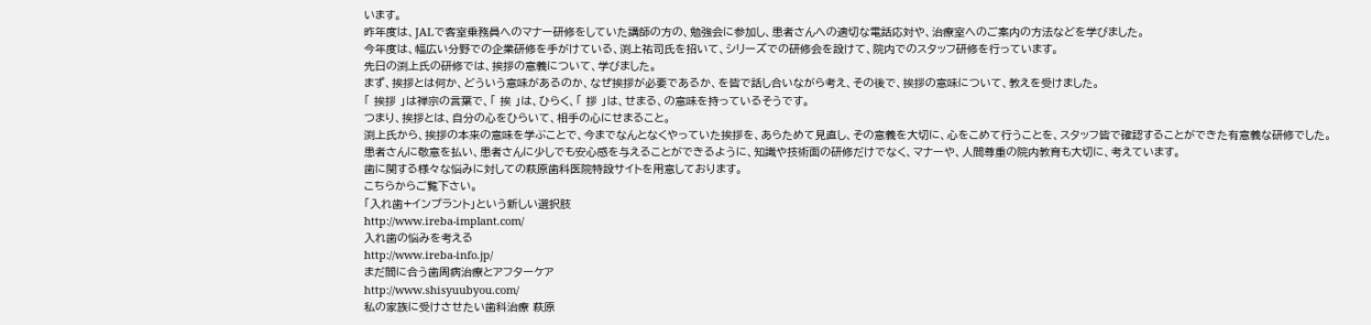います。
昨年度は、JALで客室乗務員へのマナー研修をしていた講師の方の、勉強会に参加し、患者さんへの適切な電話応対や、治療室へのご案内の方法などを学びました。
今年度は、幅広い分野での企業研修を手がけている、渕上祐司氏を招いて、シリーズでの研修会を設けて、院内でのスタッフ研修を行っています。
先日の渕上氏の研修では、挨拶の意義について、学びました。
まず、挨拶とは何か、どういう意味があるのか、なぜ挨拶が必要であるか、を皆で話し合いながら考え、その後で、挨拶の意味について、教えを受けました。
「 挨拶 」は禅宗の言葉で、「 挨 」は、ひらく、「 拶 」は、せまる、の意味を持っているそうです。
つまり、挨拶とは、自分の心をひらいて、相手の心にせまること。
渕上氏から、挨拶の本来の意味を学ぶことで、今までなんとなくやっていた挨拶を、あらためて見直し、その意義を大切に、心をこめて行うことを、スタッフ皆で確認することができた有意義な研修でした。
患者さんに敬意を払い、患者さんに少しでも安心感を与えることができるように、知識や技術面の研修だけでなく、マナーや、人間尊重の院内教育も大切に、考えています。
歯に関する様々な悩みに対しての萩原歯科医院特設サイトを用意しております。
こちらからご覧下さい。
「入れ歯+インプラント」という新しい選択肢
http://www.ireba-implant.com/
入れ歯の悩みを考える
http://www.ireba-info.jp/
まだ間に合う歯周病治療とアフターケア
http://www.shisyuubyou.com/
私の家族に受けさせたい歯科治療 萩原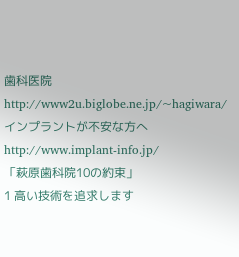歯科医院
http://www2u.biglobe.ne.jp/~hagiwara/
インプラントが不安な方へ
http://www.implant-info.jp/
「萩原歯科院10の約束」
1 高い技術を追求します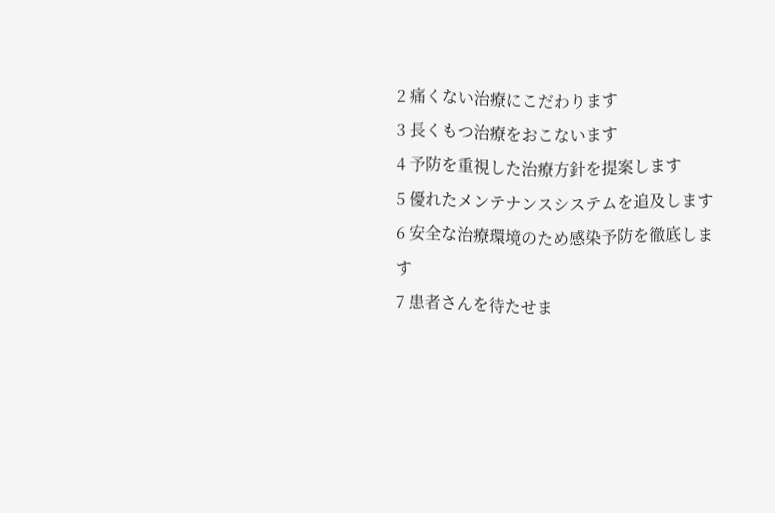2 痛くない治療にこだわります
3 長くもつ治療をおこないます
4 予防を重視した治療方針を提案します
5 優れたメンテナンスシステムを追及します
6 安全な治療環境のため感染予防を徹底します
7 患者さんを待たせま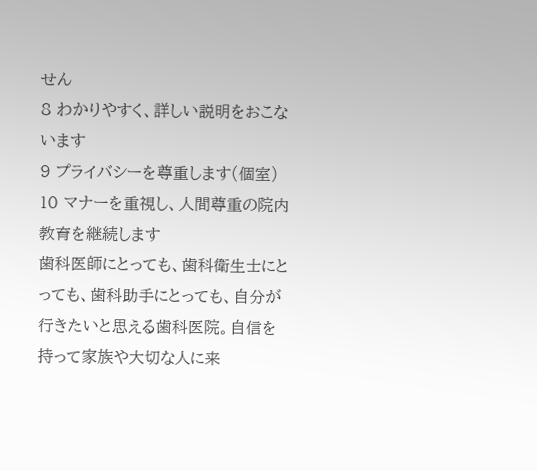せん
8 わかりやすく、詳しい説明をおこないます
9 プライバシーを尊重します(個室)
10 マナーを重視し、人間尊重の院内教育を継続します
歯科医師にとっても、歯科衛生士にとっても、歯科助手にとっても、自分が行きたいと思える歯科医院。自信を持って家族や大切な人に来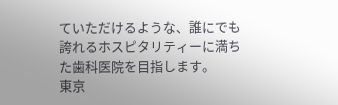ていただけるような、誰にでも誇れるホスピタリティーに満ちた歯科医院を目指します。
東京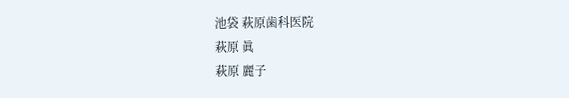池袋 萩原歯科医院
萩原 眞
萩原 麗子